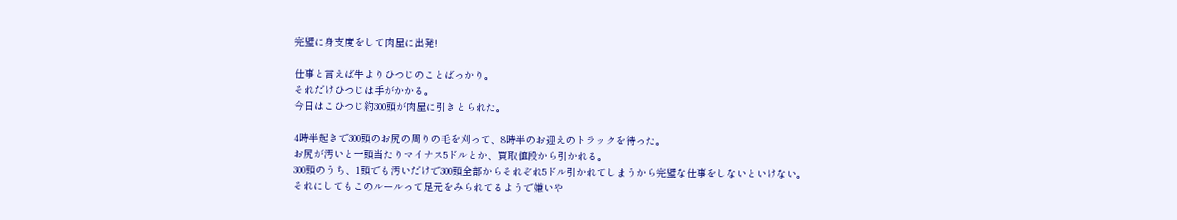完璧に身支度をして肉屋に出発!

仕事と言えば牛よりひつじのことばっかり。
それだけひつじは手がかかる。
今日はこひつじ約300頭が肉屋に引きとられた。

4時半起きで300頭のお尻の周りの毛を刈って、8時半のお迎えのトラックを待った。
お尻が汚いと一頭当たりマイナス5ドルとか、買取値段から引かれる。
300頭のうち、1頭でも汚いだけで300頭全部からそれぞれ5ドル引かれてしまうから完璧な仕事をしないといけない。
それにしてもこのルールって足元をみられてるようで嫌いや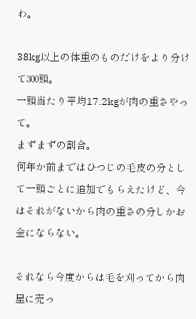わ。

38kg以上の体重のものだけをより分けて300頭。
一頭当たり平均17.2kgが肉の重さやって。
まずまずの割合。
何年か前まではひつじの毛皮の分として一頭ごとに追加でもらえたけど、今はそれがないから肉の重さの分しかお金にならない。

それなら今度からは毛を刈ってから肉屋に売っ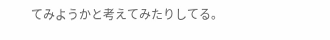てみようかと考えてみたりしてる。